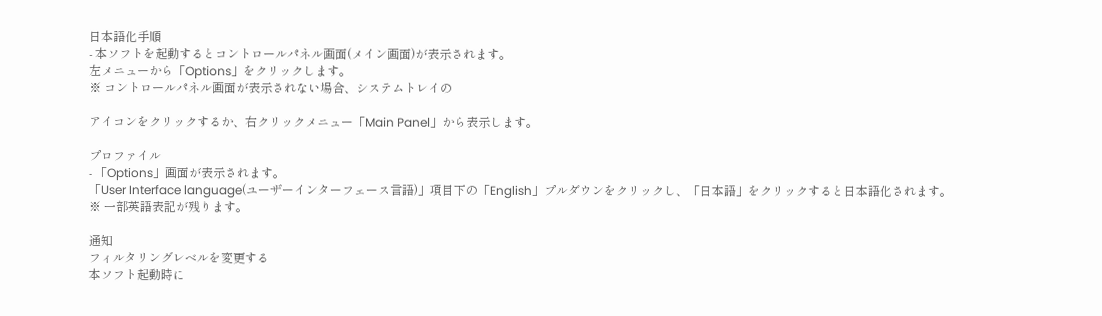日本語化手順
- 本ソフトを起動するとコントロールパネル画面(メイン画面)が表示されます。
左メニューから「Options」をクリックします。
※ コントロールパネル画面が表示されない場合、システムトレイの

アイコンをクリックするか、右クリックメニュー「Main Panel」から表示します。

プロファイル
- 「Options」画面が表示されます。
「User Interface language(ユーザーインターフェース言語)」項目下の「English」プルダウンをクリックし、「日本語」をクリックすると日本語化されます。
※ 一部英語表記が残ります。

通知
フィルタリングレベルを変更する
本ソフト起動時に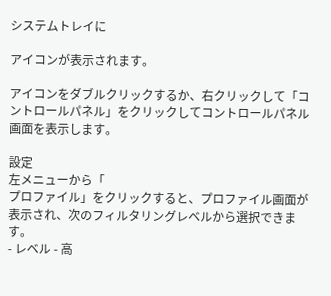システムトレイに

アイコンが表示されます。

アイコンをダブルクリックするか、右クリックして「コントロールパネル」をクリックしてコントロールパネル画面を表示します。

設定
左メニューから「
プロファイル」をクリックすると、プロファイル画面が表示され、次のフィルタリングレベルから選択できます。
- レベル - 高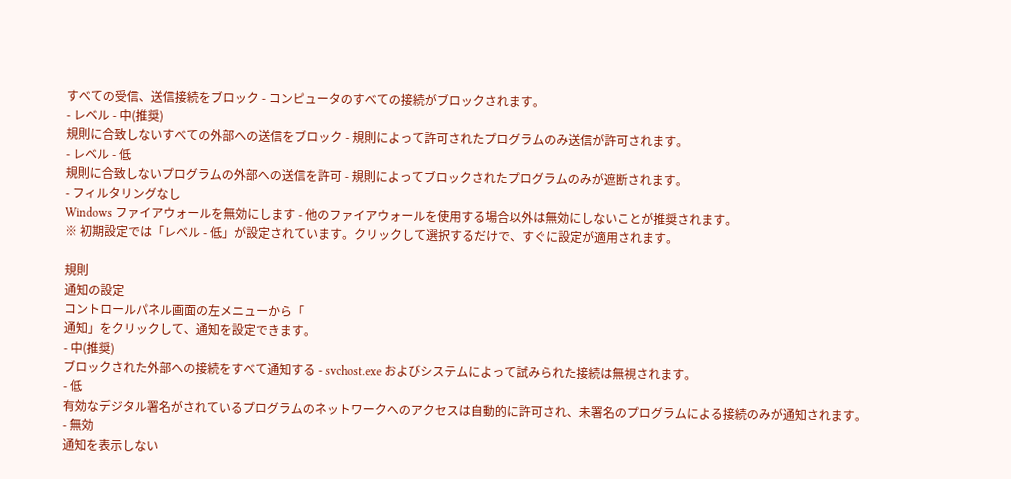すべての受信、送信接続をブロック - コンピュータのすべての接続がブロックされます。
- レベル - 中(推奨)
規則に合致しないすべての外部への送信をブロック - 規則によって許可されたプログラムのみ送信が許可されます。
- レベル - 低
規則に合致しないプログラムの外部への送信を許可 - 規則によってブロックされたプログラムのみが遮断されます。
- フィルタリングなし
Windows ファイアウォールを無効にします - 他のファイアウォールを使用する場合以外は無効にしないことが推奨されます。
※ 初期設定では「レベル - 低」が設定されています。クリックして選択するだけで、すぐに設定が適用されます。

規則
通知の設定
コントロールパネル画面の左メニューから「
通知」をクリックして、通知を設定できます。
- 中(推奨)
ブロックされた外部への接続をすべて通知する - svchost.exe およびシステムによって試みられた接続は無視されます。
- 低
有効なデジタル署名がされているプログラムのネットワークへのアクセスは自動的に許可され、未署名のプログラムによる接続のみが通知されます。
- 無効
通知を表示しない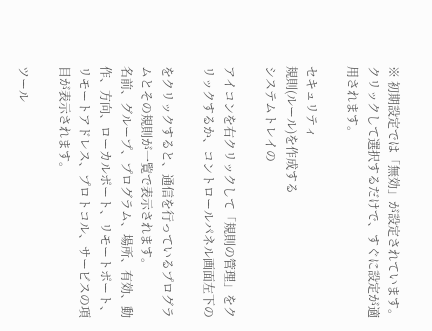※ 初期設定では「無効」が設定されています。クリックして選択するだけで、すぐに設定が適用されます。

セキュリティ
規則(ルール)を作成する
システムトレイの

アイコンを右クリックして「規則の管理」をクリックするか、コントロールパネル画面左下の

をクリックすると、通信を行っているプログラムとその規則が一覧で表示されます。
名前、グループ、プログラム、場所、有効、動作、方向、ローカルポート、リモートポート、リモートアドレス、プロトコル、サービスの項目が表示されます。

ツール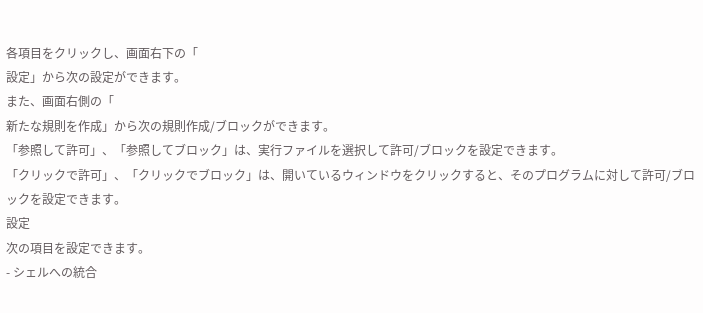各項目をクリックし、画面右下の「
設定」から次の設定ができます。
また、画面右側の「
新たな規則を作成」から次の規則作成/ブロックができます。
「参照して許可」、「参照してブロック」は、実行ファイルを選択して許可/ブロックを設定できます。
「クリックで許可」、「クリックでブロック」は、開いているウィンドウをクリックすると、そのプログラムに対して許可/ブロックを設定できます。
設定
次の項目を設定できます。
- シェルへの統合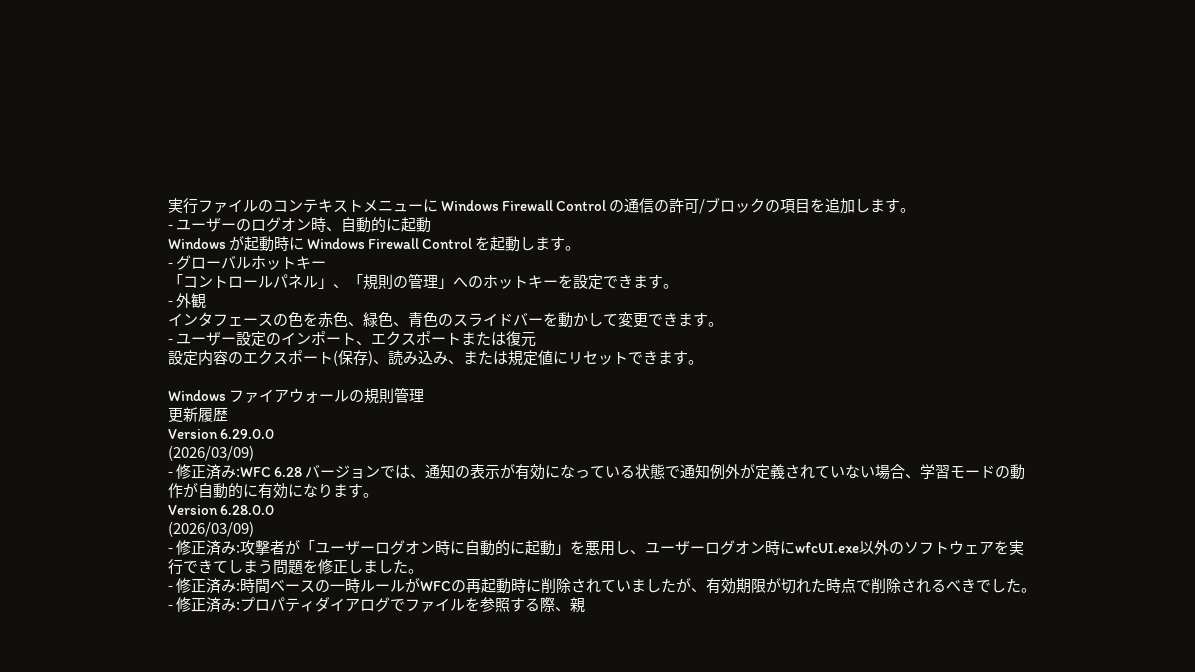実行ファイルのコンテキストメニューに Windows Firewall Control の通信の許可/ブロックの項目を追加します。
- ユーザーのログオン時、自動的に起動
Windows が起動時に Windows Firewall Control を起動します。
- グローバルホットキー
「コントロールパネル」、「規則の管理」へのホットキーを設定できます。
- 外観
インタフェースの色を赤色、緑色、青色のスライドバーを動かして変更できます。
- ユーザー設定のインポート、エクスポートまたは復元
設定内容のエクスポート(保存)、読み込み、または規定値にリセットできます。

Windows ファイアウォールの規則管理
更新履歴
Version 6.29.0.0
(2026/03/09)
- 修正済み:WFC 6.28 バージョンでは、通知の表示が有効になっている状態で通知例外が定義されていない場合、学習モードの動作が自動的に有効になります。
Version 6.28.0.0
(2026/03/09)
- 修正済み:攻撃者が「ユーザーログオン時に自動的に起動」を悪用し、ユーザーログオン時にwfcUI.exe以外のソフトウェアを実行できてしまう問題を修正しました。
- 修正済み:時間ベースの一時ルールがWFCの再起動時に削除されていましたが、有効期限が切れた時点で削除されるべきでした。
- 修正済み:プロパティダイアログでファイルを参照する際、親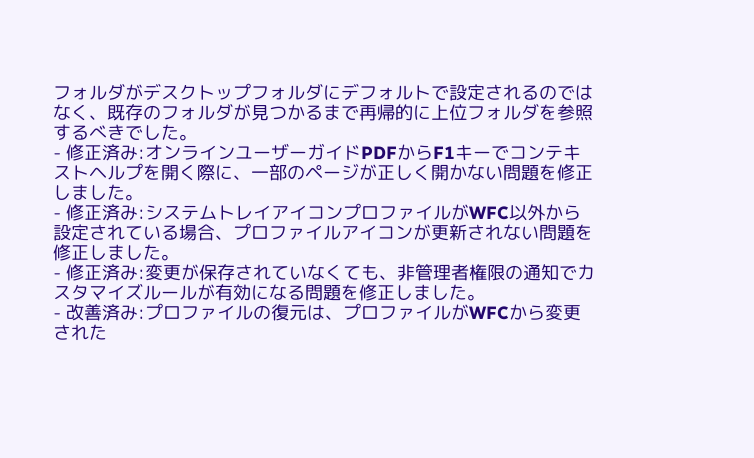フォルダがデスクトップフォルダにデフォルトで設定されるのではなく、既存のフォルダが見つかるまで再帰的に上位フォルダを参照するべきでした。
- 修正済み:オンラインユーザーガイドPDFからF1キーでコンテキストヘルプを開く際に、一部のページが正しく開かない問題を修正しました。
- 修正済み:システムトレイアイコンプロファイルがWFC以外から設定されている場合、プロファイルアイコンが更新されない問題を修正しました。
- 修正済み:変更が保存されていなくても、非管理者権限の通知でカスタマイズルールが有効になる問題を修正しました。
- 改善済み:プロファイルの復元は、プロファイルがWFCから変更された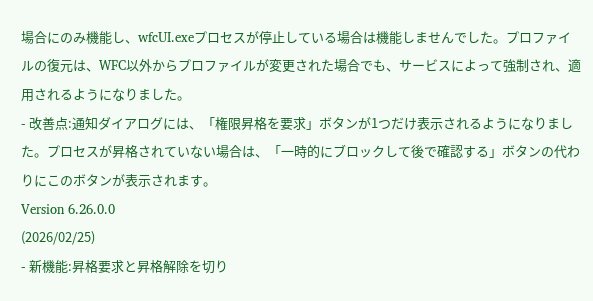場合にのみ機能し、wfcUI.exeプロセスが停止している場合は機能しませんでした。プロファイルの復元は、WFC以外からプロファイルが変更された場合でも、サービスによって強制され、適用されるようになりました。
- 改善点:通知ダイアログには、「権限昇格を要求」ボタンが1つだけ表示されるようになりました。プロセスが昇格されていない場合は、「一時的にブロックして後で確認する」ボタンの代わりにこのボタンが表示されます。
Version 6.26.0.0
(2026/02/25)
- 新機能:昇格要求と昇格解除を切り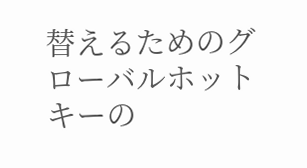替えるためのグローバルホットキーの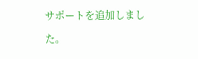サポートを追加しました。